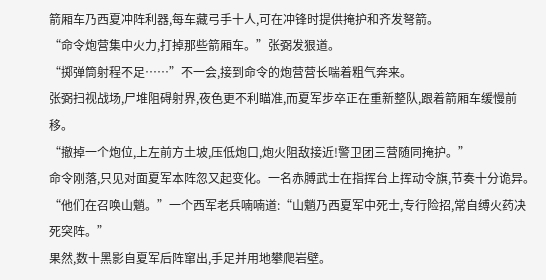箭厢车乃西夏冲阵利器,每车藏弓手十人,可在冲锋时提供掩护和齐发弩箭。
“命令炮营集中火力,打掉那些箭厢车。”张弼发狠道。
“掷弹筒射程不足……”不一会,接到命令的炮营营长喘着粗气奔来。
张弼扫视战场,尸堆阻碍射界,夜色更不利瞄准,而夏军步卒正在重新整队,跟着箭厢车缓慢前移。
“撤掉一个炮位,上左前方土坡,压低炮口,炮火阻敌接近!警卫团三营随同掩护。”
命令刚落,只见对面夏军本阵忽又起变化。一名赤膊武士在指挥台上挥动令旗,节奏十分诡异。
“他们在召唤山魈。”一个西军老兵喃喃道:“山魈乃西夏军中死士,专行险招,常自缚火药决死突阵。”
果然,数十黑影自夏军后阵窜出,手足并用地攀爬岩壁。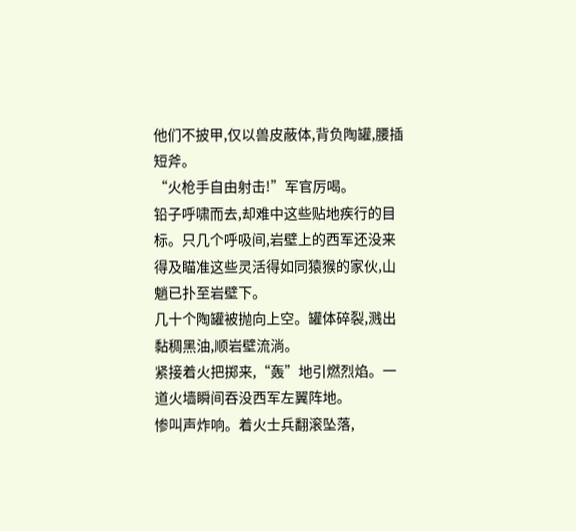他们不披甲,仅以兽皮蔽体,背负陶罐,腰插短斧。
“火枪手自由射击!”军官厉喝。
铅子呼啸而去,却难中这些贴地疾行的目标。只几个呼吸间,岩壁上的西军还没来得及瞄准这些灵活得如同猿猴的家伙,山魈已扑至岩壁下。
几十个陶罐被抛向上空。罐体碎裂,溅出黏稠黑油,顺岩壁流淌。
紧接着火把掷来,“轰”地引燃烈焰。一道火墙瞬间吞没西军左翼阵地。
惨叫声炸响。着火士兵翻滚坠落,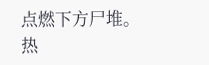点燃下方尸堆。
热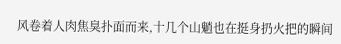风卷着人肉焦臭扑面而来,十几个山魈也在挺身扔火把的瞬间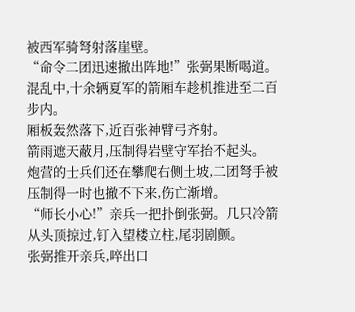被西军骑弩射落崖壁。
“命令二团迅速撤出阵地!”张弼果断喝道。
混乱中,十余辆夏军的箭厢车趁机推进至二百步内。
厢板轰然落下,近百张神臂弓齐射。
箭雨遮天蔽月,压制得岩壁守军抬不起头。
炮营的士兵们还在攀爬右侧土坡,二团弩手被压制得一时也撤不下来,伤亡渐增。
“师长小心!”亲兵一把扑倒张弼。几只冷箭从头顶掠过,钉入望楼立柱,尾羽剧颤。
张弼推开亲兵,啐出口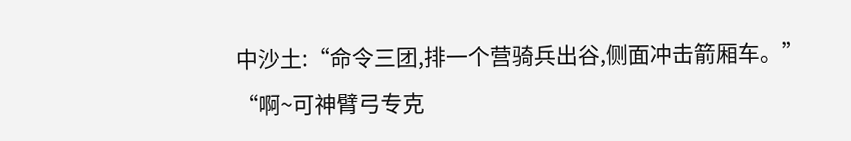中沙土:“命令三团,排一个营骑兵出谷,侧面冲击箭厢车。”
“啊~可神臂弓专克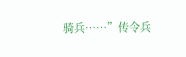骑兵……”传令兵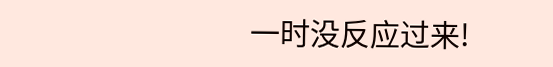一时没反应过来!